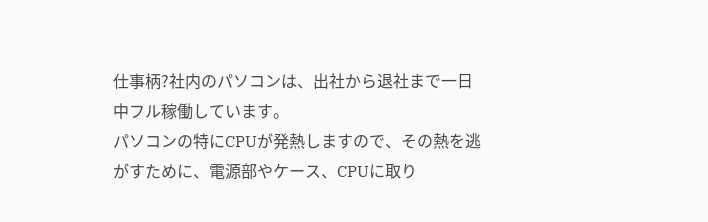仕事柄?社内のパソコンは、出社から退社まで一日中フル稼働しています。
パソコンの特にCPUが発熱しますので、その熱を逃がすために、電源部やケース、CPUに取り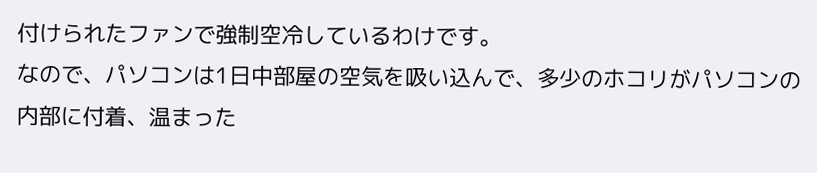付けられたファンで強制空冷しているわけです。
なので、パソコンは1日中部屋の空気を吸い込んで、多少のホコリがパソコンの内部に付着、温まった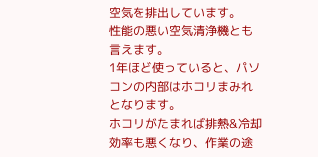空気を排出しています。
性能の悪い空気清浄機とも言えます。
1年ほど使っていると、パソコンの内部はホコリまみれとなります。
ホコリがたまれば排熱&冷却効率も悪くなり、作業の途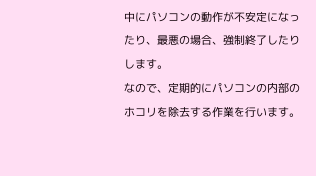中にパソコンの動作が不安定になったり、最悪の場合、強制終了したりします。
なので、定期的にパソコンの内部のホコリを除去する作業を行います。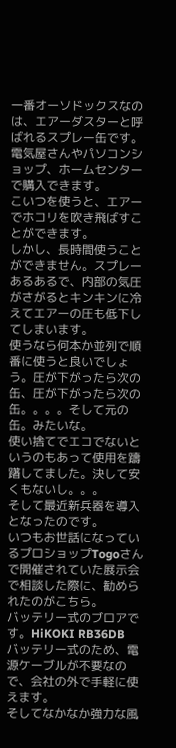一番オーソドックスなのは、エアーダスターと呼ばれるスプレー缶です。電気屋さんやパソコンショップ、ホームセンターで購入できます。
こいつを使うと、エアーでホコリを吹き飛ばすことができます。
しかし、長時間使うことができません。スプレーあるあるで、内部の気圧がさがるとキンキンに冷えてエアーの圧も低下してしまいます。
使うなら何本か並列で順番に使うと良いでしょう。圧が下がったら次の缶、圧が下がったら次の缶。。。。そして元の缶。みたいな。
使い捨てでエコでないというのもあって使用を躊躇してました。決して安くもないし。。。
そして最近新兵器を導入となったのです。
いつもお世話になっているプロショップTogoさんで開催されていた展示会で相談した際に、勧められたのがこちら。
バッテリー式のブロアです。HiKOKI RB36DB
バッテリー式のため、電源ケーブルが不要なので、会社の外で手軽に使えます。
そしてなかなか強力な風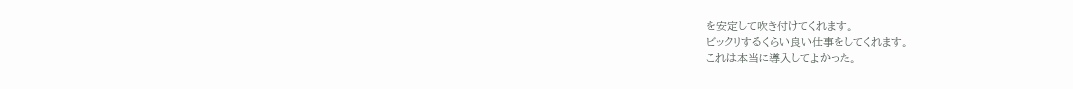を安定して吹き付けてくれます。
ビックリするくらい良い仕事をしてくれます。
これは本当に導入してよかった。